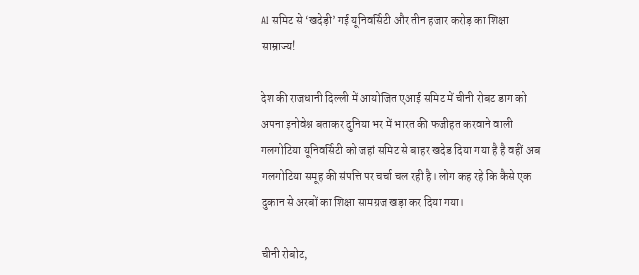AI समिट से ‘खदेड़ी’ गई यूनिवर्सिटी और तीन हजार करोड़ का शिक्षा साम्राज्य!

देश की राजधानी दिल्ली में आयोजित एआई समिट में चीनी रोबट डाग को अपना इनोवेश्न बताकर दुनिया भर में भारत की फजीहत करवाने वाली गलगोटिया यूनिवर्सिटी को जहां समिट से बाहर खदेड दिया गया है है वहीं अब गलगोटिया समूह की संपत्ति पर चर्चा चल रही है। लोग कह रहे कि कैसे एक दुकान से अरबों का शिक्षा सामग्रज खड़ा कर दिया गया।

चीनी रोबोट,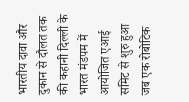भारतीय दावा और दुकान से दौलत तक की कहानी दिल्ली के भारत मंडपम में आयोजित एआई समिट से शुरु हुआ जब एक रोबोटिक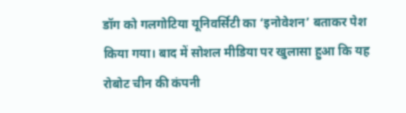डॉग को गलगोटिया यूनिवर्सिटी का ‘इनोवेशन’ बताकर पेश किया गया। बाद में सोशल मीडिया पर खुलासा हुआ कि यह रोबोट चीन की कंपनी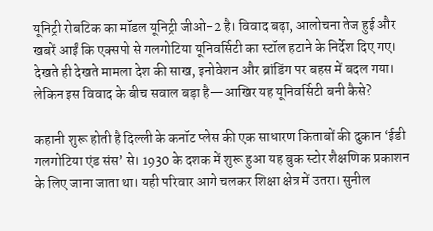यूनिट्री रोबटिक का मॉडल यूनिट्री जीओ-2 है। विवाद बढ़ा, आलोचना तेज हुई और खबरें आईं कि एक्सपो से गलगोटिया यूनिवर्सिटी का स्टॉल हटाने के निर्देश दिए गए। देखते ही देखते मामला देश की साख, इनोवेशन और ब्रांडिंग पर बहस में बदल गया।
लेकिन इस विवाद के बीच सवाल बड़ा है—आखिर यह यूनिवर्सिटी बनी कैसे?

कहानी शुरू होती है दिल्ली के कनॉट प्लेस की एक साधारण किताबों की दुकान ‘ईडी गलगोटिया एंड संस’ से। 1930 के दशक में शुरू हुआ यह बुक स्टोर शैक्षणिक प्रकाशन के लिए जाना जाता था। यही परिवार आगे चलकर शिक्षा क्षेत्र में उतरा। सुनील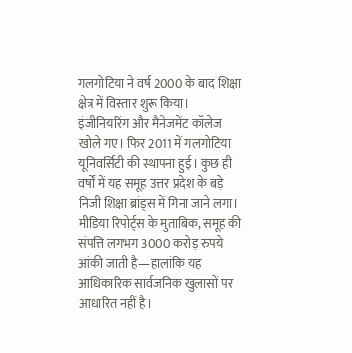गलगोटिया ने वर्ष 2000 के बाद शिक्षा क्षेत्र में विस्तार शुरू किया। इंजीनियरिंग और मैनेजमेंट कॉलेज खोले गए। फिर 2011 में गलगोटिया यूनिवर्सिटी की स्थापना हुई। कुछ ही वर्षों में यह समूह उत्तर प्रदेश के बड़े निजी शिक्षा ब्रांड्स में गिना जाने लगा। मीडिया रिपोर्ट्स के मुताबिक, समूह की संपत्ति लगभग 3000 करोड़ रुपये आंकी जाती है—हालांकि यह आधिकारिक सार्वजनिक खुलासों पर आधारित नहीं है।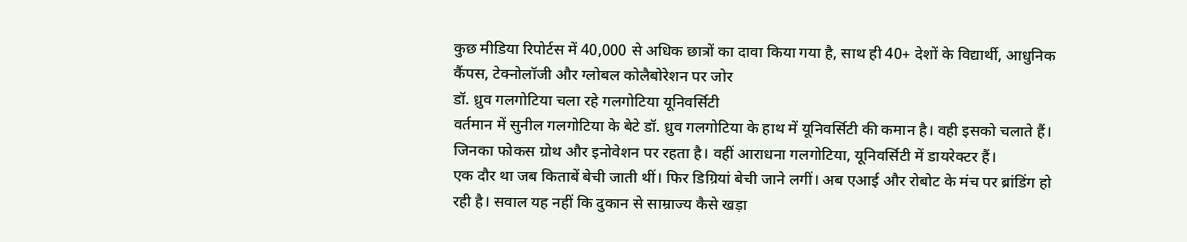कुछ मीडिया रिपोर्टस में 40,000 से अधिक छात्रों का दावा किया गया है, साथ ही 40+ देशों के विद्यार्थी, आधुनिक कैंपस, टेक्नोलॉजी और ग्लोबल कोलैबोरेशन पर जोर
डॉ. ध्रुव गलगोटिया चला रहे गलगोटिया यूनिवर्सिटी
वर्तमान में सुनील गलगोटिया के बेटे डॉ. ध्रुव गलगोटिया के हाथ में यूनिवर्सिटी की कमान है। वही इसको चलाते हैं। जिनका फोकस ग्रोथ और इनोवेशन पर रहता है। वहीं आराधना गलगोटिया, यूनिवर्सिटी में डायरेक्टर हैं।
एक दौर था जब किताबें बेची जाती थीं। फिर डिग्रियां बेची जाने लगीं। अब एआई और रोबोट के मंच पर ब्रांडिंग हो रही है। सवाल यह नहीं कि दुकान से साम्राज्य कैसे खड़ा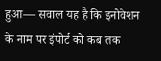हुआ— सवाल यह है कि इनोवेशन के नाम पर इंपोर्ट को कब तक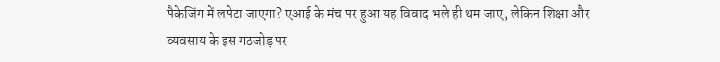पैकेजिंग में लपेटा जाएगा? एआई के मंच पर हुआ यह विवाद भले ही थम जाए, लेकिन शिक्षा और व्यवसाय के इस गठजोड़ पर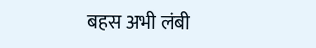बहस अभी लंबी